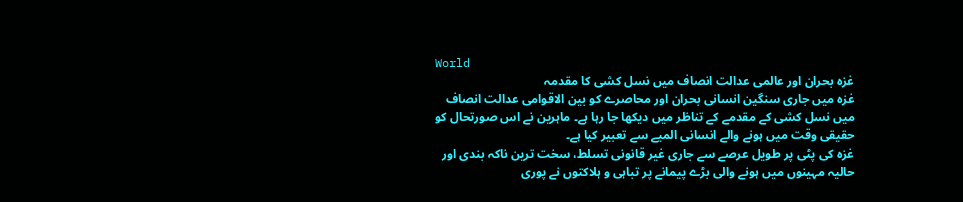World
غزہ بحران اور عالمی عدالت انصاف میں نسل کشی کا مقدمہ
غزہ میں جاری سنگین انسانی بحران اور محاصرے کو بین الاقوامی عدالت انصاف میں نسل کشی کے مقدمے کے تناظر میں دیکھا جا رہا ہے۔ ماہرین نے اس صورتحال کو حقیقی وقت میں ہونے والے انسانی المیے سے تعبیر کیا ہے۔
غزہ کی پٹی پر طویل عرصے سے جاری غیر قانونی تسلط، سخت ترین ناکہ بندی اور حالیہ مہینوں میں ہونے والی بڑے پیمانے پر تباہی و ہلاکتوں نے پوری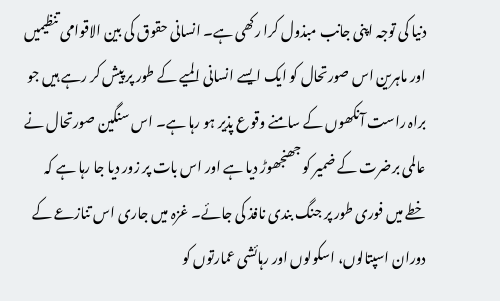دنیا کی توجہ اپنی جانب مبذول کرا رکھی ہے۔ انسانی حقوق کی بین الاقوامی تنظیمیں اور ماہرین اس صورتحال کو ایک ایسے انسانی المیے کے طور پر پیش کر رہے ہیں جو براہ راست آنکھوں کے سامنے وقوع پذیر ہو رہا ہے۔ اس سنگین صورتحال نے عالمی برضرت کے ضمیر کو جھنجھوڑ دیا ہے اور اس بات پر زور دیا جا رہا ہے کہ خطے میں فوری طور پر جنگ بندی نافذ کی جائے۔ غزہ میں جاری اس تنازعے کے دوران اسپتالوں، اسکولوں اور رہائشی عمارتوں کو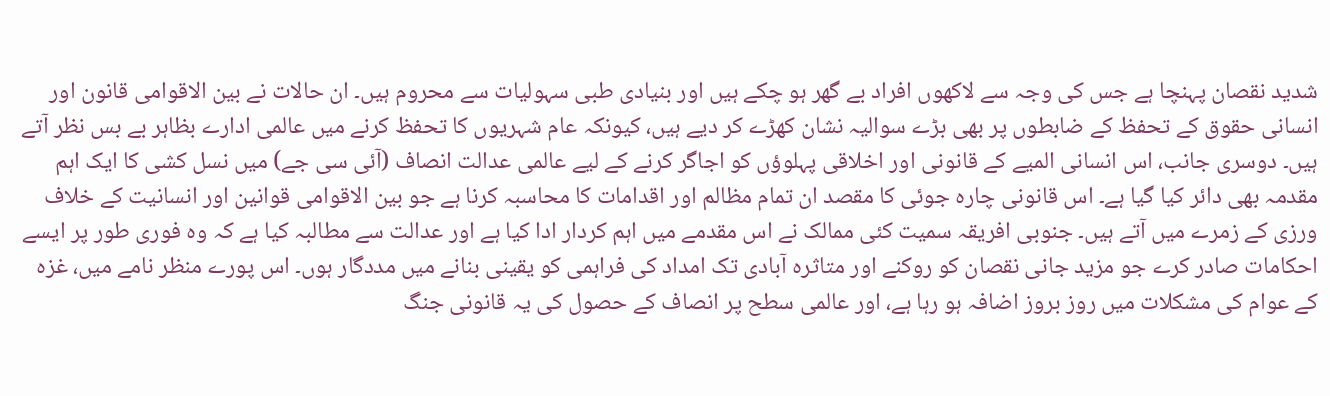شدید نقصان پہنچا ہے جس کی وجہ سے لاکھوں افراد بے گھر ہو چکے ہیں اور بنیادی طبی سہولیات سے محروم ہیں۔ ان حالات نے بین الاقوامی قانون اور انسانی حقوق کے تحفظ کے ضابطوں پر بھی بڑے سوالیہ نشان کھڑے کر دیے ہیں، کیونکہ عام شہریوں کا تحفظ کرنے میں عالمی ادارے بظاہر بے بس نظر آتے ہیں۔ دوسری جانب، اس انسانی المیے کے قانونی اور اخلاقی پہلوؤں کو اجاگر کرنے کے لیے عالمی عدالت انصاف (آئی سی جے) میں نسل کشی کا ایک اہم مقدمہ بھی دائر کیا گیا ہے۔ اس قانونی چارہ جوئی کا مقصد ان تمام مظالم اور اقدامات کا محاسبہ کرنا ہے جو بین الاقوامی قوانین اور انسانیت کے خلاف ورزی کے زمرے میں آتے ہیں۔ جنوبی افریقہ سمیت کئی ممالک نے اس مقدمے میں اہم کردار ادا کیا ہے اور عدالت سے مطالبہ کیا ہے کہ وہ فوری طور پر ایسے احکامات صادر کرے جو مزید جانی نقصان کو روکنے اور متاثرہ آبادی تک امداد کی فراہمی کو یقینی بنانے میں مددگار ہوں۔ اس پورے منظر نامے میں، غزہ کے عوام کی مشکلات میں روز بروز اضافہ ہو رہا ہے، اور عالمی سطح پر انصاف کے حصول کی یہ قانونی جنگ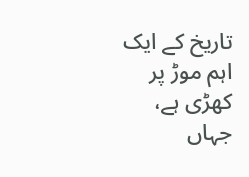تاریخ کے ایک اہم موڑ پر کھڑی ہے، جہاں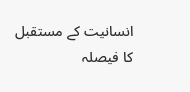انسانیت کے مستقبل کا فیصلہ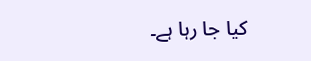کیا جا رہا ہے۔